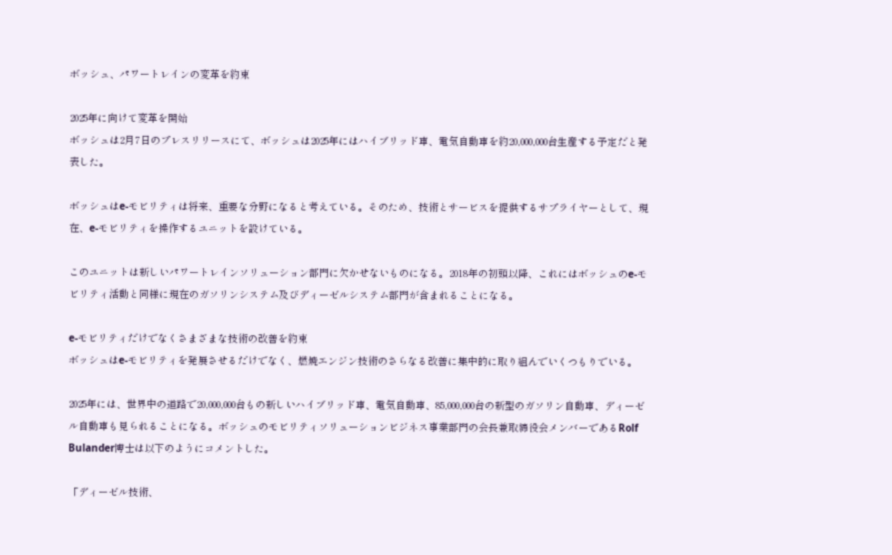ボッシュ、パワートレインの変革を約束

2025年に向けて変革を開始
ボッシュは2月7日のプレスリリースにて、ボッシュは2025年にはハイブリッド車、電気自動車を約20,000,000台生産する予定だと発表した。

ボッシュはe-モビリティは将来、重要な分野になると考えている。そのため、技術とサービスを提供するサプライヤーとして、現在、e-モビリティを操作するユニットを設けている。

このユニットは新しいパワートレインソリューション部門に欠かせないものになる。2018年の初頭以降、これにはボッシュのe-モビリティ活動と同様に現在のガソリンシステム及びディーゼルシステム部門が含まれることになる。

e-モビリティだけでなくさまざまな技術の改善を約束
ボッシュはe-モビリティを発展させるだけでなく、燃焼エンジン技術のさらなる改善に集中的に取り組んでいくつもりでいる。

2025年には、世界中の道路で20,000,000台もの新しいハイブリッド車、電気自動車、85,000,000台の新型のガソリン自動車、ディーゼル自動車も見られることになる。ボッシュのモビリティソリューションビジネス事業部門の会長兼取締役会メンバーであるRolf Bulander博士は以下のようにコメントした。

「ディーゼル技術、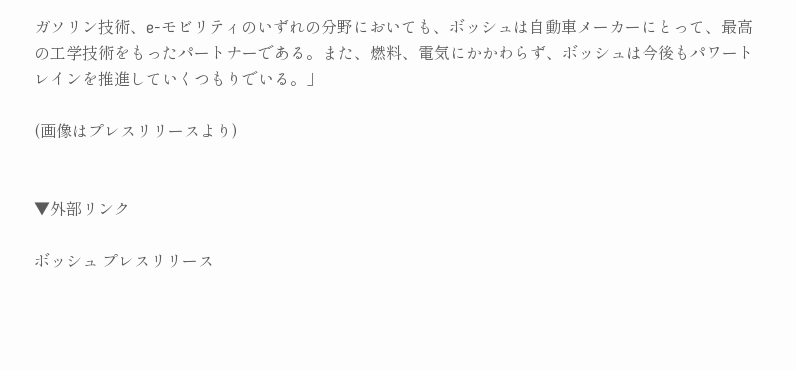ガソリン技術、e-モビリティのいずれの分野においても、ボッシュは自動車メーカーにとって、最高の工学技術をもったパートナーである。また、燃料、電気にかかわらず、ボッシュは今後もパワートレインを推進していくつもりでいる。」

(画像はプレスリリースより)


▼外部リンク

ボッシュ プレスリリース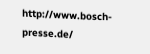http://www.bosch-presse.de/